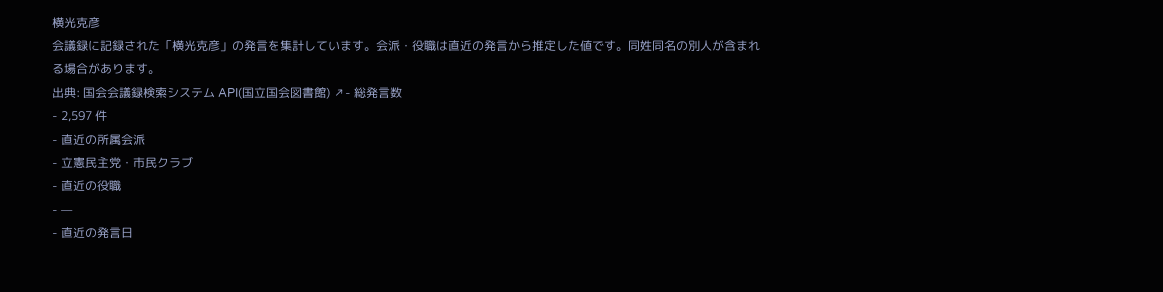横光克彦
会議録に記録された「横光克彦」の発言を集計しています。会派・役職は直近の発言から推定した値です。同姓同名の別人が含まれる場合があります。
出典: 国会会議録検索システム API(国立国会図書館) ↗- 総発言数
- 2,597 件
- 直近の所属会派
- 立憲民主党・市民クラブ
- 直近の役職
- —
- 直近の発言日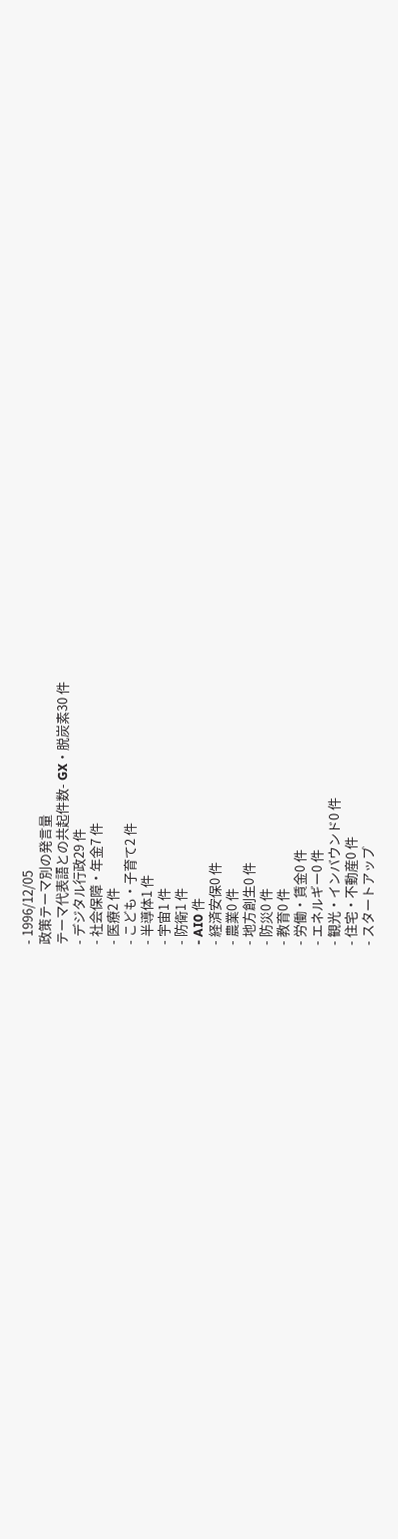- 1996/12/05
政策テーマ別の発言量
テーマ代表語との共起件数- GX・脱炭素30 件
- デジタル行政29 件
- 社会保障・年金7 件
- 医療2 件
- こども・子育て2 件
- 半導体1 件
- 宇宙1 件
- 防衛1 件
- AI0 件
- 経済安保0 件
- 農業0 件
- 地方創生0 件
- 防災0 件
- 教育0 件
- 労働・賃金0 件
- エネルギー0 件
- 観光・インバウンド0 件
- 住宅・不動産0 件
- スタートアップ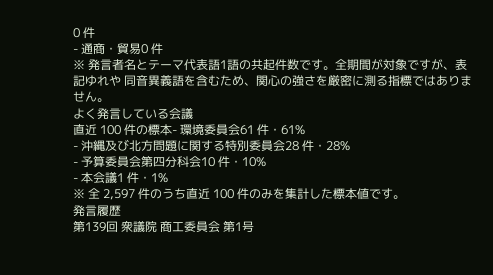0 件
- 通商・貿易0 件
※ 発言者名とテーマ代表語1語の共起件数です。全期間が対象ですが、表記ゆれや 同音異義語を含むため、関心の強さを厳密に測る指標ではありません。
よく発言している会議
直近 100 件の標本- 環境委員会61 件・61%
- 沖縄及び北方問題に関する特別委員会28 件・28%
- 予算委員会第四分科会10 件・10%
- 本会議1 件・1%
※ 全 2,597 件のうち直近 100 件のみを集計した標本値です。
発言履歴
第139回 衆議院 商工委員会 第1号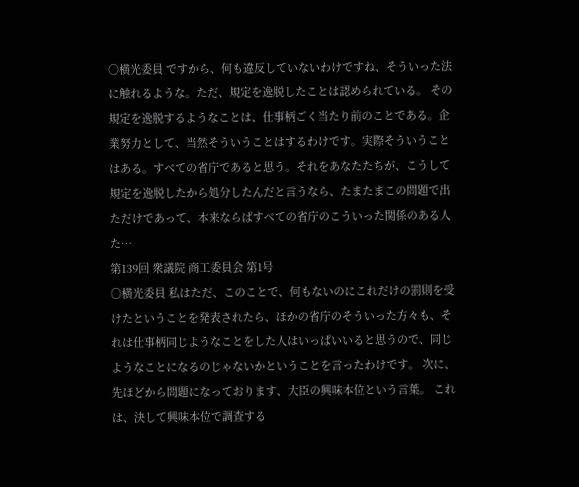○横光委員 ですから、何も違反していないわけですね、そういった法に触れるような。ただ、規定を逸脱したことは認められている。 その規定を逸脱するようなことは、仕事柄ごく当たり前のことである。企業努力として、当然そういうことはするわけです。実際そういうことはある。すべての省庁であると思う。それをあなたたちが、こうして規定を逸脱したから処分したんだと言うなら、たまたまこの問題で出ただけであって、本来ならばすべての省庁のこういった関係のある人た…
第139回 衆議院 商工委員会 第1号
○横光委員 私はただ、このことで、何もないのにこれだけの罰則を受けたということを発表されたら、ほかの省庁のそういった方々も、それは仕事柄同じようなことをした人はいっぱいいると思うので、同じようなことになるのじゃないかということを言ったわけです。 次に、先ほどから問題になっております、大臣の興味本位という言葉。 これは、決して興味本位で調査する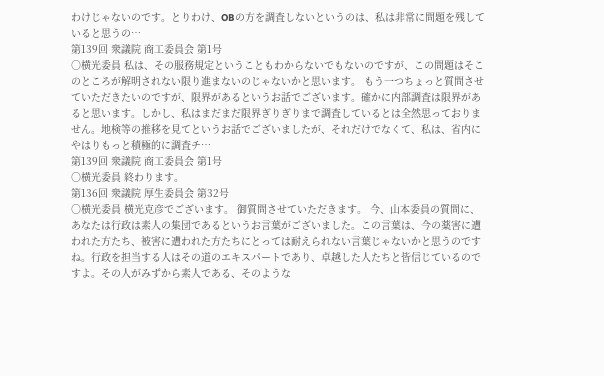わけじゃないのです。とりわけ、OBの方を調査しないというのは、私は非常に問題を残していると思うの…
第139回 衆議院 商工委員会 第1号
○横光委員 私は、その服務規定ということもわからないでもないのですが、この問題はそこのところが解明されない限り進まないのじゃないかと思います。 もう一つちょっと質問させていただきたいのですが、限界があるというお話でございます。確かに内部調査は限界があると思います。しかし、私はまだまだ限界ぎりぎりまで調査しているとは全然思っておりません。地検等の推移を見てというお話でございましたが、それだけでなくて、私は、省内にやはりもっと積極的に調査チ…
第139回 衆議院 商工委員会 第1号
○横光委員 終わります。
第136回 衆議院 厚生委員会 第32号
○横光委員 横光克彦でございます。 御質問させていただきます。 今、山本委員の質問に、あなたは行政は素人の集団であるというお言葉がございました。この言葉は、今の薬害に遭われた方たち、被害に遭われた方たちにとっては耐えられない言葉じゃないかと思うのですね。行政を担当する人はその道のエキスパートであり、卓越した人たちと皆信じているのですよ。その人がみずから素人である、そのような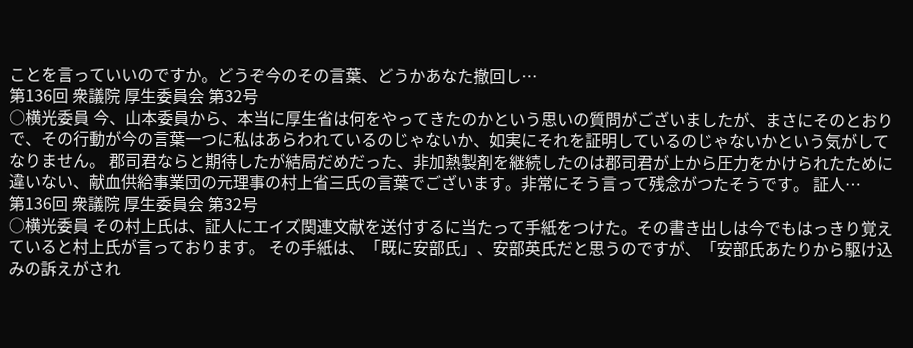ことを言っていいのですか。どうぞ今のその言葉、どうかあなた撤回し…
第136回 衆議院 厚生委員会 第32号
○横光委員 今、山本委員から、本当に厚生省は何をやってきたのかという思いの質問がございましたが、まさにそのとおりで、その行動が今の言葉一つに私はあらわれているのじゃないか、如実にそれを証明しているのじゃないかという気がしてなりません。 郡司君ならと期待したが結局だめだった、非加熱製剤を継続したのは郡司君が上から圧力をかけられたために違いない、献血供給事業団の元理事の村上省三氏の言葉でございます。非常にそう言って残念がつたそうです。 証人…
第136回 衆議院 厚生委員会 第32号
○横光委員 その村上氏は、証人にエイズ関連文献を送付するに当たって手紙をつけた。その書き出しは今でもはっきり覚えていると村上氏が言っております。 その手紙は、「既に安部氏」、安部英氏だと思うのですが、「安部氏あたりから駆け込みの訴えがされ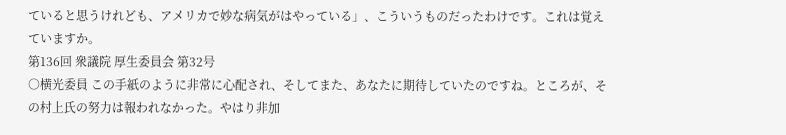ていると思うけれども、アメリカで妙な病気がはやっている」、こういうものだったわけです。これは覚えていますか。
第136回 衆議院 厚生委員会 第32号
○横光委員 この手紙のように非常に心配され、そしてまた、あなたに期待していたのですね。ところが、その村上氏の努力は報われなかった。やはり非加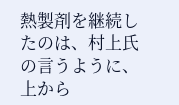熱製剤を継続したのは、村上氏の言うように、上から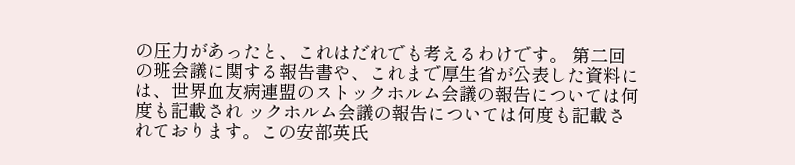の圧力があったと、これはだれでも考えるわけです。 第二回の班会議に関する報告書や、これまで厚生省が公表した資料には、世界血友病連盟のストックホルム会議の報告については何度も記載され ックホルム会議の報告については何度も記載されております。この安部英氏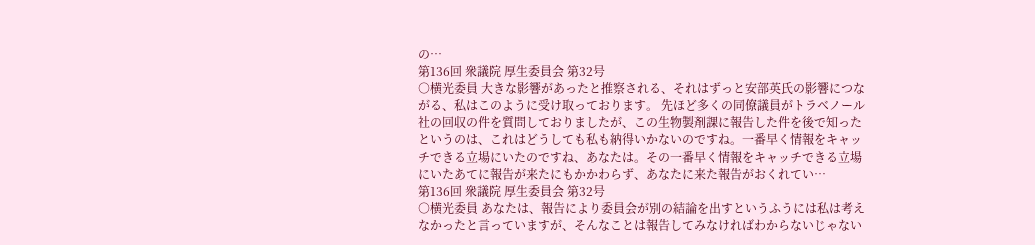の…
第136回 衆議院 厚生委員会 第32号
○横光委員 大きな影響があったと推察される、それはずっと安部英氏の影響につながる、私はこのように受け取っております。 先ほど多くの同僚議員がトラベノール社の回収の件を質問しておりましたが、この生物製剤課に報告した件を後で知ったというのは、これはどうしても私も納得いかないのですね。一番早く情報をキャッチできる立場にいたのですね、あなたは。その一番早く情報をキャッチできる立場にいたあてに報告が来たにもかかわらず、あなたに来た報告がおくれてい…
第136回 衆議院 厚生委員会 第32号
○横光委員 あなたは、報告により委員会が別の結論を出すというふうには私は考えなかったと言っていますが、そんなことは報告してみなければわからないじゃない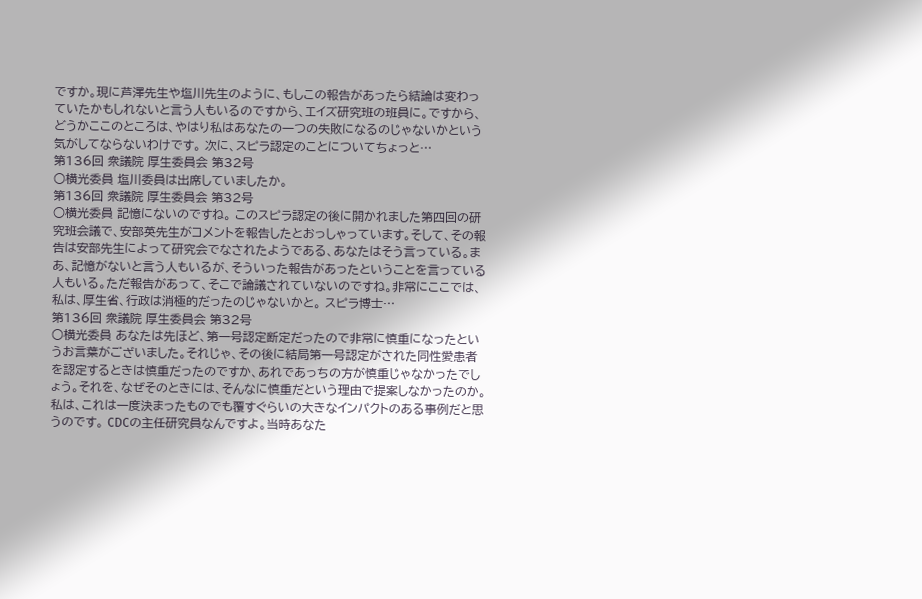ですか。現に芦澤先生や塩川先生のように、もしこの報告があったら結論は変わっていたかもしれないと言う人もいるのですから、エイズ研究班の班員に。ですから、どうかここのところは、やはり私はあなたの一つの失敗になるのじゃないかという気がしてならないわけです。 次に、スピラ認定のことについてちょっと…
第136回 衆議院 厚生委員会 第32号
○横光委員 塩川委員は出席していましたか。
第136回 衆議院 厚生委員会 第32号
○横光委員 記憶にないのですね。 このスピラ認定の後に開かれました第四回の研究班会議で、安部英先生がコメントを報告したとおっしゃっています。そして、その報告は安部先生によって研究会でなされたようである、あなたはそう言っている。まあ、記憶がないと言う人もいるが、そういった報告があったということを言っている人もいる。ただ報告があって、そこで論議されていないのですね。非常にここでは、私は、厚生省、行政は消極的だったのじゃないかと。 スピラ博士…
第136回 衆議院 厚生委員会 第32号
○横光委員 あなたは先ほど、第一号認定断定だったので非常に慎重になったというお言葉がございました。それじゃ、その後に結局第一号認定がされた同性愛患者を認定するときは慎重だったのですか、あれであっちの方が慎重じゃなかったでしょう。それを、なぜそのときには、そんなに慎重だという理由で提案しなかったのか。私は、これは一度決まったものでも覆すぐらいの大きなインパクトのある事例だと思うのです。 CDCの主任研究員なんですよ。当時あなた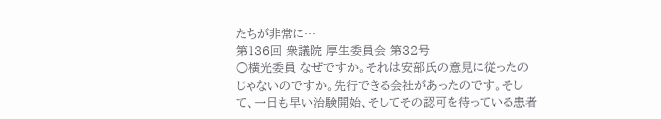たちが非常に…
第136回 衆議院 厚生委員会 第32号
○横光委員 なぜですか。それは安部氏の意見に従ったのじゃないのですか。先行できる会社があったのです。そして、一日も早い治験開始、そしてその認可を待っている患者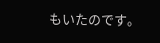もいたのです。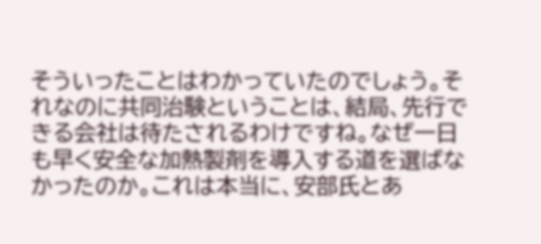そういったことはわかっていたのでしょう。それなのに共同治験ということは、結局、先行できる会社は待たされるわけですね。なぜ一日も早く安全な加熱製剤を導入する道を選ばなかったのか。これは本当に、安部氏とあ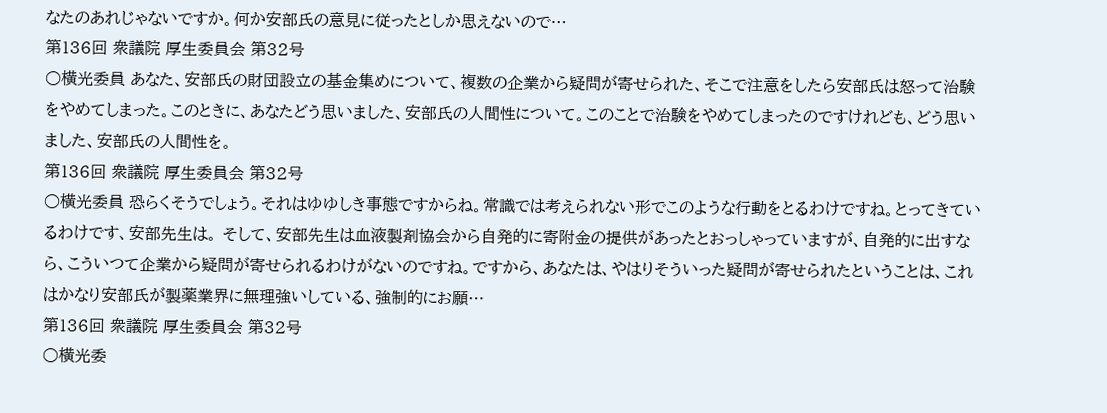なたのあれじゃないですか。何か安部氏の意見に従ったとしか思えないので…
第136回 衆議院 厚生委員会 第32号
○横光委員 あなた、安部氏の財団設立の基金集めについて、複数の企業から疑問が寄せられた、そこで注意をしたら安部氏は怒って治験をやめてしまった。このときに、あなたどう思いました、安部氏の人間性について。このことで治験をやめてしまったのですけれども、どう思いました、安部氏の人間性を。
第136回 衆議院 厚生委員会 第32号
○横光委員 恐らくそうでしょう。それはゆゆしき事態ですからね。常識では考えられない形でこのような行動をとるわけですね。とってきているわけです、安部先生は。 そして、安部先生は血液製剤協会から自発的に寄附金の提供があったとおっしゃっていますが、自発的に出すなら、こういつて企業から疑問が寄せられるわけがないのですね。ですから、あなたは、やはりそういった疑問が寄せられたということは、これはかなり安部氏が製薬業界に無理強いしている、強制的にお願…
第136回 衆議院 厚生委員会 第32号
○横光委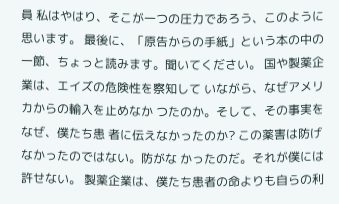員 私はやはり、そこが一つの圧力であろう、このように思います。 最後に、「原告からの手紙」という本の中の一節、ちょっと読みます。聞いてください。 国や製薬企業は、エイズの危険性を察知して いながら、なぜアメリカからの輸入を止めなか つたのか。そして、その事実をなぜ、僕たち患 者に伝えなかったのか? この薬害は防げなかったのではない。防がな かったのだ。それが僕には許せない。 製薬企業は、僕たち患者の命よりも自らの利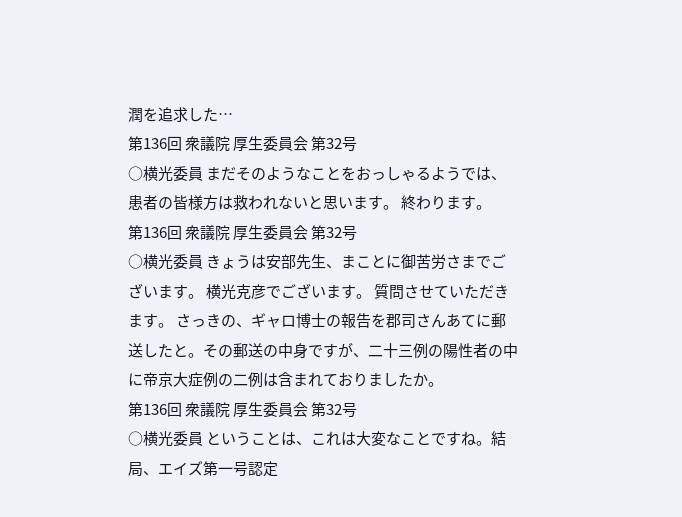潤を追求した…
第136回 衆議院 厚生委員会 第32号
○横光委員 まだそのようなことをおっしゃるようでは、患者の皆様方は救われないと思います。 終わります。
第136回 衆議院 厚生委員会 第32号
○横光委員 きょうは安部先生、まことに御苦労さまでございます。 横光克彦でございます。 質問させていただきます。 さっきの、ギャロ博士の報告を郡司さんあてに郵送したと。その郵送の中身ですが、二十三例の陽性者の中に帝京大症例の二例は含まれておりましたか。
第136回 衆議院 厚生委員会 第32号
○横光委員 ということは、これは大変なことですね。結局、エイズ第一号認定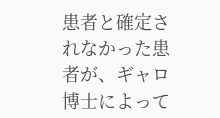患者と確定されなかった患者が、ギャロ博士によって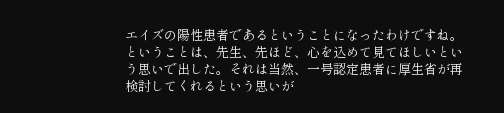エイズの陽性患者であるということになったわけですね。 ということは、先生、先ほど、心を込めて見てほしいという思いで出した。それは当然、一号認定患者に厚生省が再検討してくれるという思いが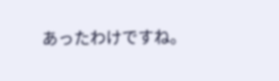あったわけですね。